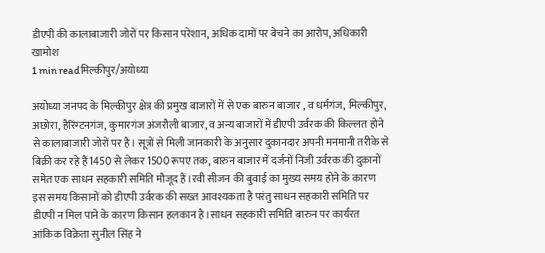डीएपी की कालाबाजारी जोरों पर किसान परेशान, अधिक दामों पर बेचने का आरोप, अधिकारी खामोश
1 min readमिल्कीपुर/अयोध्या

अयोध्या जनपद के मिल्कीपुर क्षेत्र की प्रमुख बाजारों में से एक बारुन बाजार , व धर्मगंज, मिल्कीपुर, अछोरा, हैरिंग्टनगंज, कुमारगंज अंजरौली बाजार, व अन्य बाजारों में डीएपी उर्वरक की किल्लत होने से कालाबाजारी जोरों पर है। सूत्रों से मिली जानकारी के अनुसार दुकानदार अपनी मनमानी तरीके से बिक्री कर रहे हैं 1450 से लेकर 1500 रूपए तक, बारुन बाजार में दर्जनों निजी उर्वरक की दुकानों समेत एक साधन सहकारी समिति मौजूद हैं।रवी सीजन की बुवाई का मुख्य समय होने के कारण इस समय किसानों को डीएपी उर्वरक की सख्त आवश्यकता है परंतु साधन सहकारी समिति पर डीएपी न मिल पाने के कारण किसान हलकान है।साधन सहकारी समिति बारुन पर कार्यरत आंकिक विक्रेता सुनील सिंह ने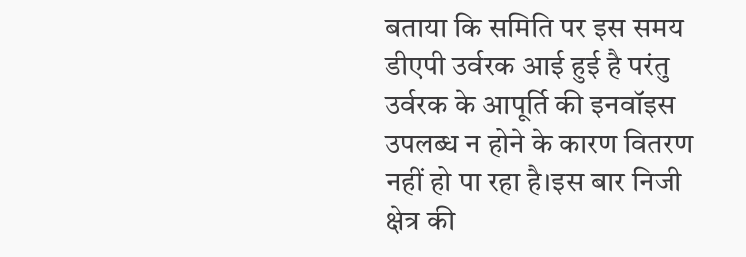बताया कि समिति पर इस समय डीएपी उर्वरक आई हुई है परंतु उर्वरक के आपूर्ति की इनवॉइस उपलब्ध न होने के कारण वितरण नहीं हो पा रहा है।इस बार निजी क्षेत्र की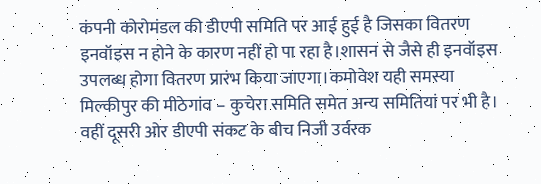कंपनी कोरोमंडल की डीएपी समिति पर आई हुई है जिसका वितरण इनवॉइस न होने के कारण नहीं हो पा रहा है।शासन से जैसे ही इनवॉइस उपलब्ध होगा वितरण प्रारंभ किया जाएगा।कमोवेश यही समस्या मिल्कीपुर की मीठेगांव – कुचेरा समिति समेत अन्य समितियां पर भी है।
वहीं दूसरी ओर डीएपी संकट के बीच निजी उर्वरक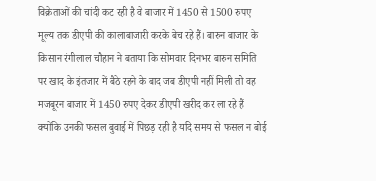विक्रेताओं की चांदी कट रही है वे बाजार में 1450 से 1500 रुपए मूल्य तक डीएपी की कालाबाजारी करके बेच रहे हैं। बारुन बाजार के किसान रंगीलाल चौहान ने बताया कि सोमवार दिनभर बारुन समिति पर खाद के इंतजार में बैठे रहने के बाद जब डीएपी नहीं मिली तो वह मजबूरन बाजार में 1450 रुपए देकर डीएपी खरीद कर ला रहे हैं क्योंकि उनकी फसल बुवाई में पिछड़ रही है यदि समय से फसल न बोई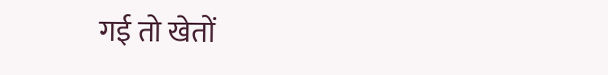गई तो खेतों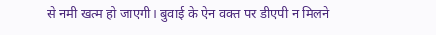से नमी खत्म हो जाएगी। बुवाई के ऐन वक्त पर डीएपी न मिलने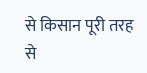से किसान पूरी तरह से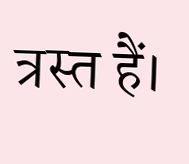त्रस्त हैं।